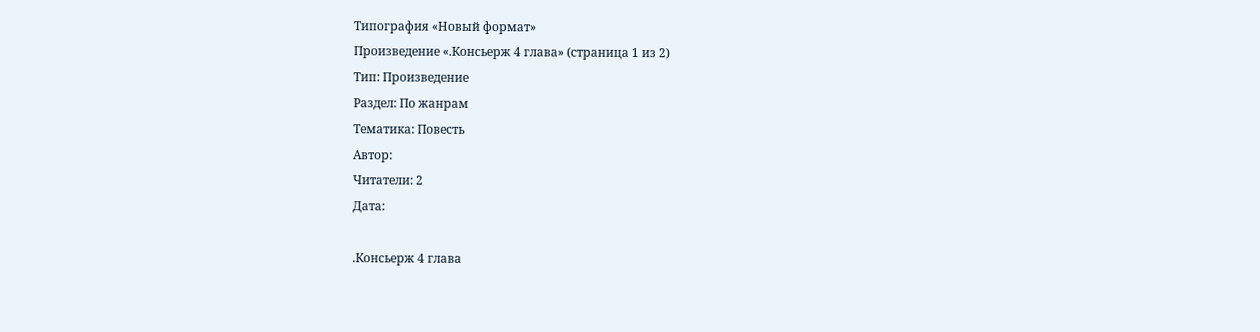Типография «Новый формат»
Произведение «.Консьерж 4 глава» (страница 1 из 2)
Тип: Произведение
Раздел: По жанрам
Тематика: Повесть
Автор:
Читатели: 2
Дата:

.Консьерж 4 глава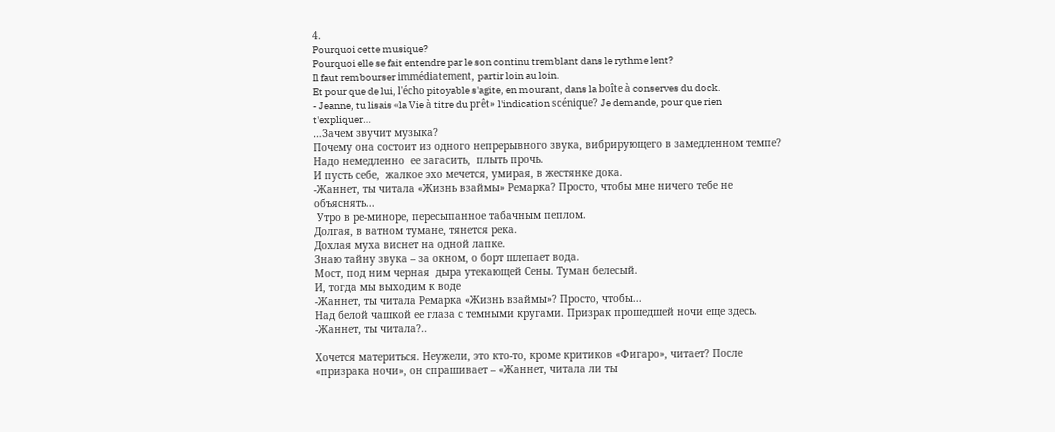4.
Pourquoi cette musique?
Pourquoi elle se fait entendre par le son continu tremblant dans le rythme lent?
Il faut rembourser immédiatement, partir loin au loin.
Et pour que de lui, l'écho pitoyable s'agite, en mourant, dans la boîte à conserves du dock.
- Jeanne, tu lisais «la Vie à titre du prêt» l'indication scénique? Je demande, pour que rien t'expliquer…
…Зачем звучит музыка?
Почему она состоит из одного непрерывного звука, вибрирующего в замедленном темпе?
Надо немедленно  ее загасить,  плыть прочь.
И пусть себе,  жалкое эхо мечется, умирая, в жестянке дока.
-Жаннет, ты читала «Жизнь взаймы» Ремарка? Просто, чтобы мне ничего тебе не объяснять...
 Утро в ре-миноре, пересыпанное табачным пеплом.
Долгая, в ватном тумане, тянется река.
Дохлая муха виснет на одной лапке.
Знаю тайну звука – за окном, о борт шлепает вода.
Мост, под ним черная  дыра утекающей Сены. Туман белесый.
И, тогда мы выходим к воде
-Жаннет, ты читала Ремарка «Жизнь взаймы»? Просто, чтобы...
Hад белой чашкой ее глаза с темными кругами. Призрак прошедшей ночи еще здесь.
-Жаннет, ты читала?..

Хочется материться. Неужели, это кто-то, кроме критиков «Фигаро», читает? После «призрака ночи», он спрашивает – «Жаннет, читала ли ты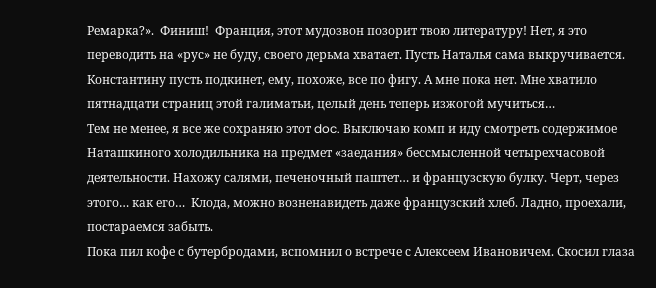Ремарка?».  Финиш!  Франция, этот мудозвон позорит твою литературу! Нет, я это переводить на «рус» не буду, своего дерьма хватает. Пусть Наталья сама выкручивается. Константину пусть подкинет, ему, похоже, все по фигу. А мне пока нет. Мне хватило пятнадцати страниц этой галиматьи, целый день теперь изжогой мучиться…
Тем не менее, я все же сохраняю этот doc. Выключаю комп и иду смотреть содержимое  Наташкиного холодильника на предмет «заедания» бессмысленной четырехчасовой деятельности. Нахожу салями, печеночный паштет… и французскую булку. Черт, через этого… как его…  Клода, можно возненавидеть даже французский хлеб. Ладно, проехали, постараемся забыть.
Пока пил кофе с бутербродами, вспомнил о встрече с Алексеем Ивановичем. Скосил глаза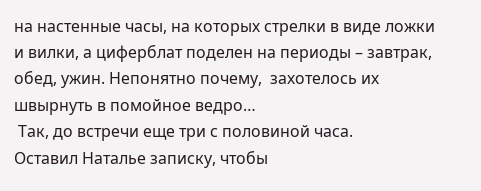на настенные часы, на которых стрелки в виде ложки и вилки, а циферблат поделен на периоды – завтрак, обед, ужин. Непонятно почему,  захотелось их  швырнуть в помойное ведро…
 Так, до встречи еще три с половиной часа.
Оставил Наталье записку, чтобы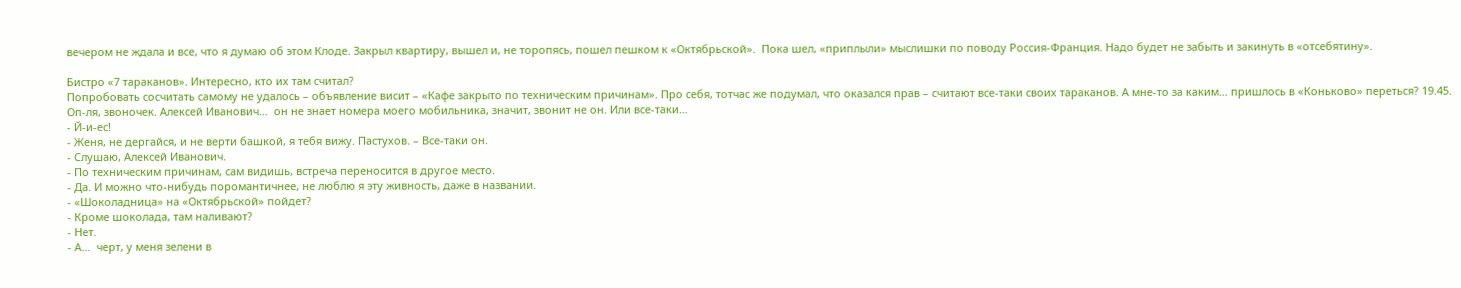вечером не ждала и все, что я думаю об этом Клоде. Закрыл квартиру, вышел и, не торопясь, пошел пешком к «Октябрьской».  Пока шел, «приплыли» мыслишки по поводу Россия-Франция. Надо будет не забыть и закинуть в «отсебятину».

Бистро «7 тараканов». Интересно, кто их там считал?
Попробовать сосчитать самому не удалось – объявление висит – «Кафе закрыто по техническим причинам». Про себя, тотчас же подумал, что оказался прав – считают все-таки своих тараканов. А мне-то за каким… пришлось в «Коньково» переться? 19.45.
Оп-ля, звоночек. Алексей Иванович…  он не знает номера моего мобильника, значит, звонит не он. Или все-таки…
- Й-и-ес!
- Женя, не дергайся, и не верти башкой, я тебя вижу. Пастухов. – Все-таки он.
- Слушаю, Алексей Иванович.
- По техническим причинам, сам видишь, встреча переносится в другое место.
- Да. И можно что-нибудь поромантичнее, не люблю я эту живность, даже в названии.
- «Шоколадница» на «Октябрьской» пойдет?
- Кроме шоколада, там наливают?
- Нет.
- А…  черт, у меня зелени в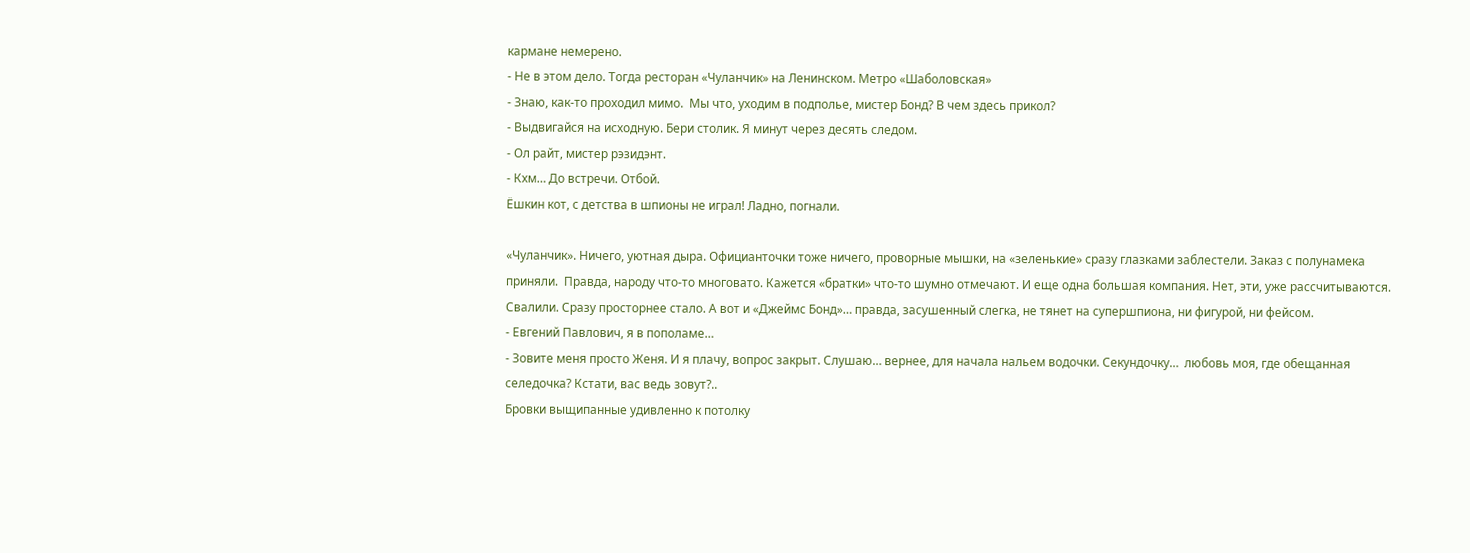кармане немерено.
- Не в этом дело. Тогда ресторан «Чуланчик» на Ленинском. Метро «Шаболовская»
- Знаю, как-то проходил мимо.  Мы что, уходим в подполье, мистер Бонд? В чем здесь прикол?
- Выдвигайся на исходную. Бери столик. Я минут через десять следом.
- Ол райт, мистер рэзидэнт.
- Кхм… До встречи. Отбой.
Ёшкин кот, с детства в шпионы не играл! Ладно, погнали.

«Чуланчик». Ничего, уютная дыра. Официанточки тоже ничего, проворные мышки, на «зеленькие» сразу глазками заблестели. Заказ с полунамека приняли.  Правда, народу что-то многовато. Кажется «братки» что-то шумно отмечают. И еще одна большая компания. Нет, эти, уже рассчитываются. Свалили. Сразу просторнее стало. А вот и «Джеймс Бонд»… правда, засушенный слегка, не тянет на супершпиона, ни фигурой, ни фейсом.
- Евгений Павлович, я в пополаме…
- Зовите меня просто Женя. И я плачу, вопрос закрыт. Слушаю… вернее, для начала нальем водочки. Секундочку…  любовь моя, где обещанная селедочка? Кстати, вас ведь зовут?..
Бровки выщипанные удивленно к потолку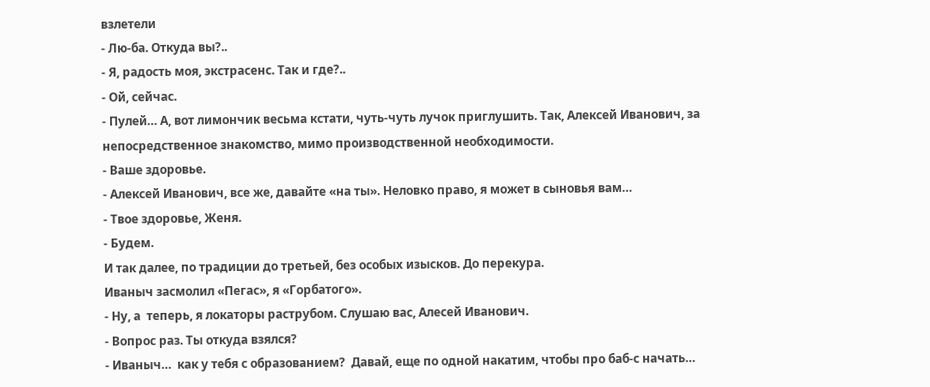взлетели
- Лю-ба. Откуда вы?..
- Я, радость моя, экстрасенс. Так и где?..
- Ой, сейчас.
- Пулей… А, вот лимончик весьма кстати, чуть-чуть лучок приглушить. Так, Алексей Иванович, за непосредственное знакомство, мимо производственной необходимости.
- Ваше здоровье.
- Алексей Иванович, все же, давайте «на ты». Неловко право, я может в сыновья вам…
- Твое здоровье, Женя.
- Будем.
И так далее, по традиции до третьей, без особых изысков. До перекура.
Иваныч засмолил «Пегас», я «Горбатого».
- Ну, а  теперь, я локаторы раструбом. Слушаю вас, Алесей Иванович.
- Вопрос раз. Ты откуда взялся?
- Иваныч…  как у тебя с образованием?  Давай, еще по одной накатим, чтобы про баб-с начать…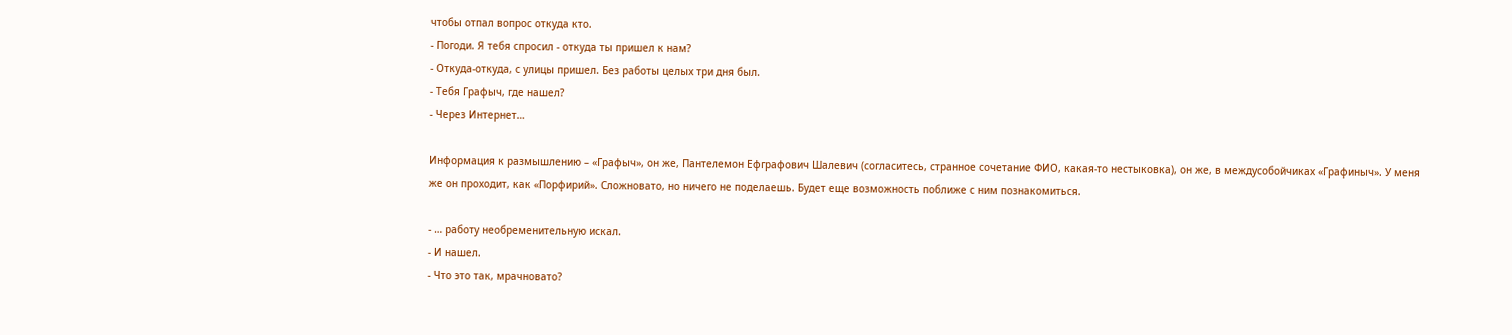чтобы отпал вопрос откуда кто.
- Погоди. Я тебя спросил - откуда ты пришел к нам?
- Откуда-откуда, с улицы пришел. Без работы целых три дня был.
- Тебя Графыч, где нашел?
- Через Интернет…

Информация к размышлению – «Графыч», он же, Пантелемон Ефграфович Шалевич (согласитесь, странное сочетание ФИО, какая-то нестыковка), он же, в междусобойчиках «Графиныч». У меня же он проходит, как «Порфирий». Сложновато, но ничего не поделаешь. Будет еще возможность поближе с ним познакомиться.

- … работу необременительную искал.
- И нашел.
- Что это так, мрачновато?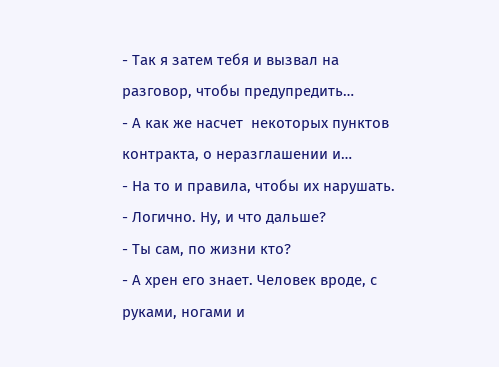- Так я затем тебя и вызвал на разговор, чтобы предупредить…
- А как же насчет  некоторых пунктов контракта, о неразглашении и…
- На то и правила, чтобы их нарушать.
- Логично. Ну, и что дальше?
- Ты сам, по жизни кто?
- А хрен его знает. Человек вроде, с руками, ногами и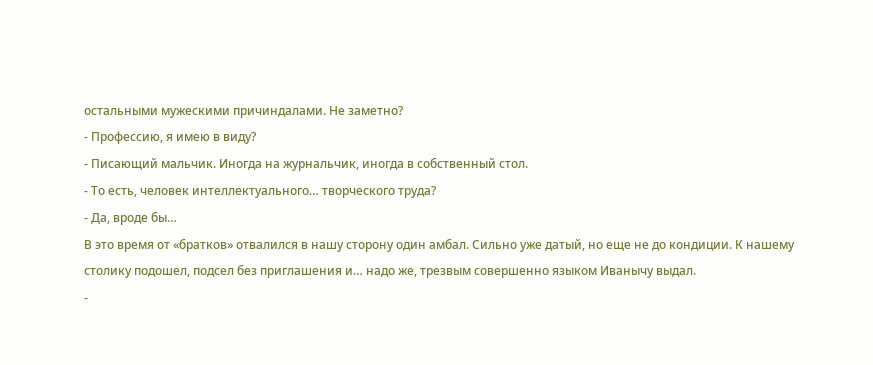остальными мужескими причиндалами. Не заметно?
- Профессию, я имею в виду?
- Писающий мальчик. Иногда на журнальчик, иногда в собственный стол.
- То есть, человек интеллектуального… творческого труда?
- Да, вроде бы…
В это время от «братков» отвалился в нашу сторону один амбал. Сильно уже датый, но еще не до кондиции. К нашему столику подошел, подсел без приглашения и… надо же, трезвым совершенно языком Иванычу выдал.
-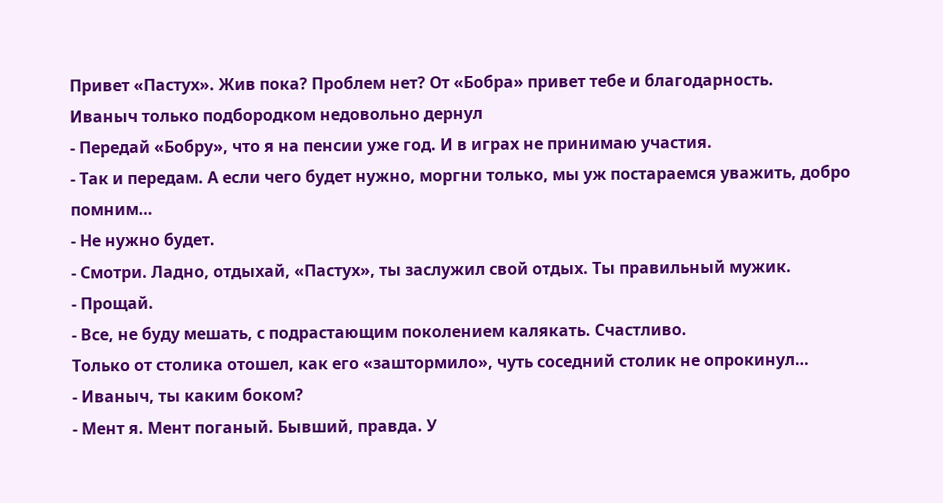Привет «Пастух». Жив пока? Проблем нет? От «Бобра» привет тебе и благодарность.
Иваныч только подбородком недовольно дернул
- Передай «Бобру», что я на пенсии уже год. И в играх не принимаю участия.
- Так и передам. А если чего будет нужно, моргни только, мы уж постараемся уважить, добро помним…
- Не нужно будет.
- Смотри. Ладно, отдыхай, «Пастух», ты заслужил свой отдых. Ты правильный мужик.
- Прощай.
- Все, не буду мешать, с подрастающим поколением калякать. Счастливо.
Только от столика отошел, как его «заштормило», чуть соседний столик не опрокинул…
- Иваныч, ты каким боком?
- Мент я. Мент поганый. Бывший, правда. У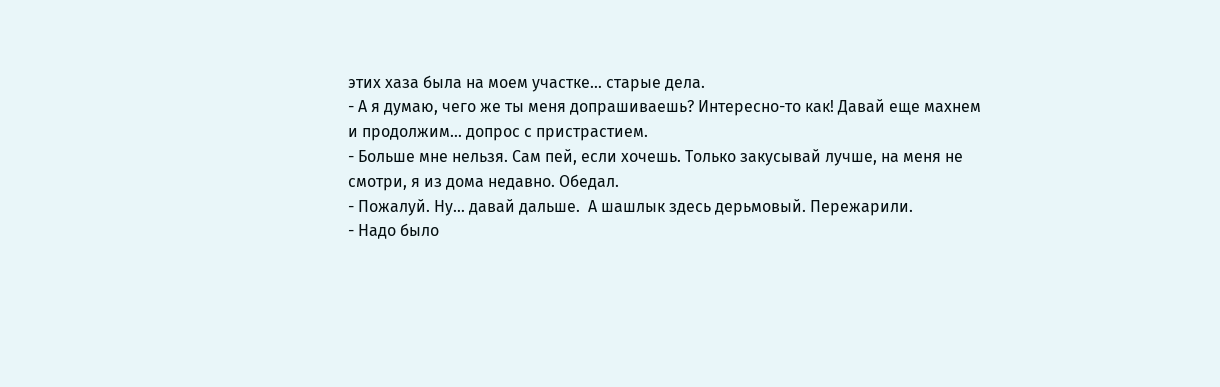этих хаза была на моем участке… старые дела.
- А я думаю, чего же ты меня допрашиваешь? Интересно-то как! Давай еще махнем и продолжим… допрос с пристрастием.
- Больше мне нельзя. Сам пей, если хочешь. Только закусывай лучше, на меня не смотри, я из дома недавно. Обедал.
- Пожалуй. Ну… давай дальше.  А шашлык здесь дерьмовый. Пережарили.
- Надо было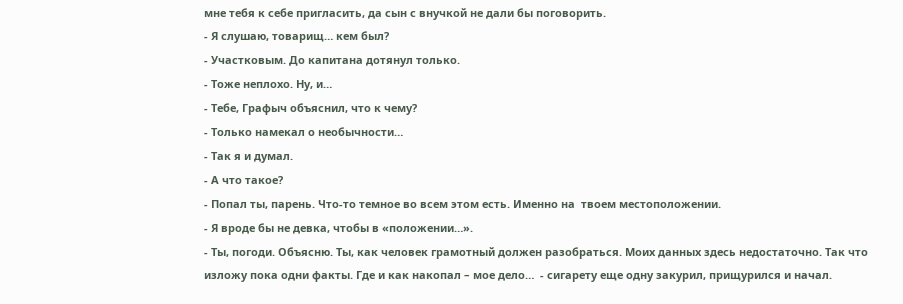мне тебя к себе пригласить, да сын с внучкой не дали бы поговорить.
- Я слушаю, товарищ… кем был?
- Участковым. До капитана дотянул только.
- Тоже неплохо. Ну, и…
- Тебе, Графыч объяснил, что к чему?
- Только намекал о необычности…
- Так я и думал.
- А что такое?
- Попал ты, парень. Что-то темное во всем этом есть. Именно на  твоем местоположении.
- Я вроде бы не девка, чтобы в «положении…».
- Ты, погоди. Объясню. Ты, как человек грамотный должен разобраться. Моих данных здесь недостаточно. Так что изложу пока одни факты. Где и как накопал – мое дело…  - сигарету еще одну закурил, прищурился и начал.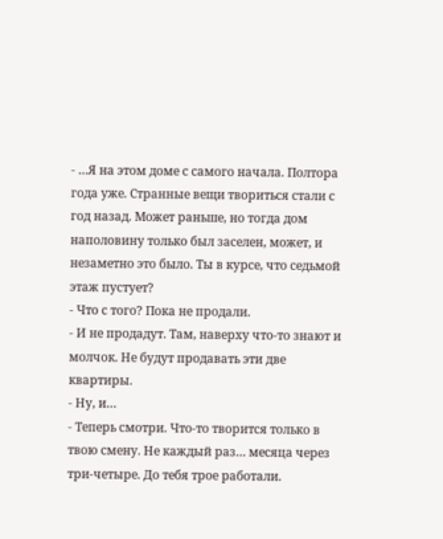- …Я на этом доме с самого начала. Полтора года уже. Странные вещи твориться стали с год назад. Может раньше, но тогда дом наполовину только был заселен, может, и незаметно это было. Ты в курсе, что седьмой этаж пустует?
- Что с того? Пока не продали.
- И не продадут. Там, наверху что-то знают и молчок. Не будут продавать эти две квартиры.
- Ну, и…
- Теперь смотри. Что-то творится только в твою смену. Не каждый раз… месяца через три-четыре. До тебя трое работали.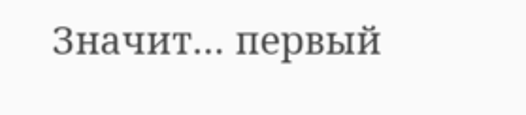Значит… первый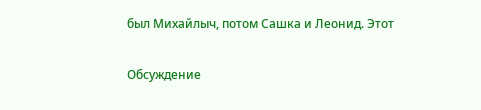был Михайлыч, потом Сашка и Леонид. Этот

Обсуждение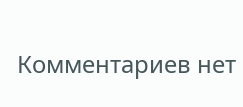Комментариев нет